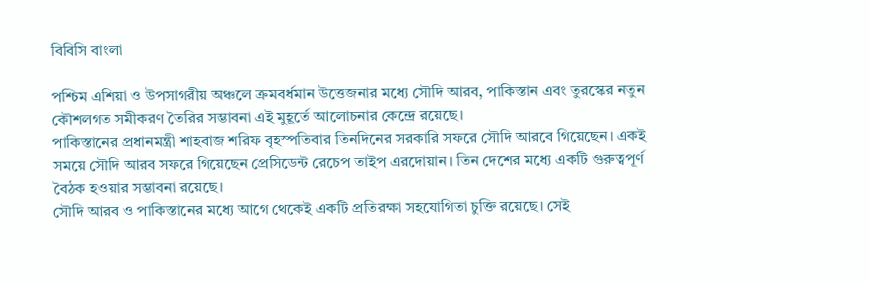বিবিসি বাংলা

পশ্চিম এশিয়া ও উপসাগরীয় অঞ্চলে ক্রমবর্ধমান উত্তেজনার মধ্যে সৌদি আরব, পাকিস্তান এবং তুরস্কের নতুন কৌশলগত সমীকরণ তৈরির সম্ভাবনা এই মুহূর্তে আলোচনার কেন্দ্রে রয়েছে।
পাকিস্তানের প্রধানমন্ত্রী শাহবাজ শরিফ বৃহস্পতিবার তিনদিনের সরকারি সফরে সৌদি আরবে গিয়েছেন। একই সময়ে সৌদি আরব সফরে গিয়েছেন প্রেসিডেন্ট রেচেপ তাইপ এরদোয়ান। তিন দেশের মধ্যে একটি গুরুত্বপূর্ণ বৈঠক হওয়ার সম্ভাবনা রয়েছে।
সৌদি আরব ও পাকিস্তানের মধ্যে আগে থেকেই একটি প্রতিরক্ষা সহযোগিতা চুক্তি রয়েছে। সেই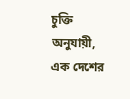চুক্তি অনুযায়ী, এক দেশের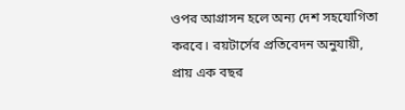ওপর আগ্রাসন হলে অন্য দেশ সহযোগিতা করবে। রয়টার্সের প্রতিবেদন অনুযায়ী, প্রায় এক বছর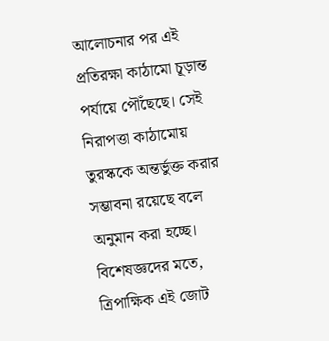আলোচনার পর এই প্রতিরক্ষা কাঠামো চূড়ান্ত পর্যায়ে পৌঁছেছে। সেই নিরাপত্তা কাঠামোয় তুরস্ককে অন্তর্ভুক্ত করার সম্ভাবনা রয়েছে বলে অনুমান করা হচ্ছে।
বিশেষজ্ঞদের মতে, ত্রিপাক্ষিক এই জোট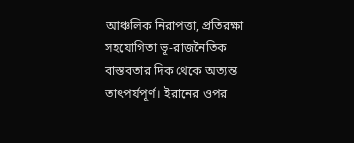আঞ্চলিক নিরাপত্তা, প্রতিরক্ষা সহযোগিতা ভূ-রাজনৈতিক বাস্তবতার দিক থেকে অত্যন্ত তাৎপর্যপূর্ণ। ইরানের ওপর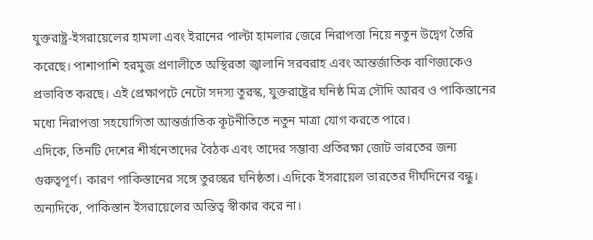যুক্তরাষ্ট্র-ইসরায়েলের হামলা এবং ইরানের পাল্টা হামলার জেরে নিরাপত্তা নিয়ে নতুন উদ্বেগ তৈরি করেছে। পাশাপাশি হরমুজ প্রণালীতে অস্থিরতা জ্বালানি সরবরাহ এবং আন্তর্জাতিক বাণিজ্যকেও প্রভাবিত করছে। এই প্রেক্ষাপটে নেটো সদস্য তুরস্ক, যুক্তরাষ্ট্রের ঘনিষ্ঠ মিত্র সৌদি আরব ও পাকিস্তানের মধ্যে নিরাপত্তা সহযোগিতা আন্তর্জাতিক কূটনীতিতে নতুন মাত্রা যোগ করতে পারে।
এদিকে, তিনটি দেশের শীর্ষনেতাদের বৈঠক এবং তাদের সম্ভাব্য প্রতিরক্ষা জোট ভারতের জন্য গুরুত্বপূর্ণ। কারণ পাকিস্তানের সঙ্গে তুরস্কের ঘনিষ্ঠতা। এদিকে ইসরায়েল ভারতের দীর্ঘদিনের বন্ধু। অন্যদিকে, পাকিস্তান ইসরায়েলের অস্তিত্ব স্বীকার করে না।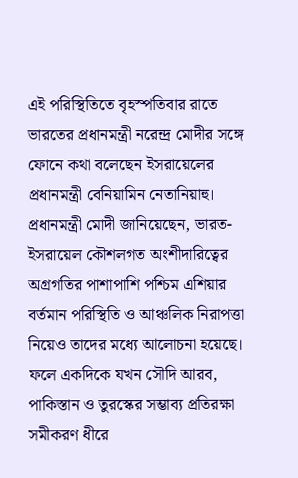এই পরিস্থিতিতে বৃহস্পতিবার রাতে ভারতের প্রধানমন্ত্রী নরেন্দ্র মোদীর সঙ্গে ফোনে কথা বলেছেন ইসরায়েলের প্রধানমন্ত্রী বেনিয়ামিন নেতানিয়াহু। প্রধানমন্ত্রী মোদী জানিয়েছেন, ভারত-ইসরায়েল কৌশলগত অংশীদারিত্বের অগ্রগতির পাশাপাশি পশ্চিম এশিয়ার বর্তমান পরিস্থিতি ও আঞ্চলিক নিরাপত্তা নিয়েও তাদের মধ্যে আলোচনা হয়েছে।
ফলে একদিকে যখন সৌদি আরব, পাকিস্তান ও তুরস্কের সম্ভাব্য প্রতিরক্ষা সমীকরণ ধীরে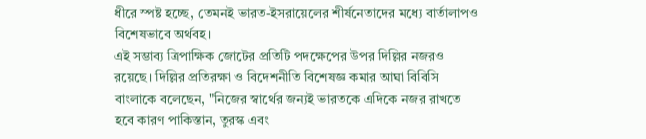ধীরে স্পষ্ট হচ্ছে, তেমনই ভারত-ইসরায়েলের শীর্ষনেতাদের মধ্যে বার্তালাপও বিশেষভাবে অর্থবহ।
এই সম্ভাব্য ত্রিপাক্ষিক জোটের প্রতিটি পদক্ষেপের উপর দিল্লির নজরও রয়েছে। দিল্লির প্রতিরক্ষা ও বিদেশনীতি বিশেষজ্ঞ কমার আঘা বিবিসি বাংলাকে বলেছেন, "নিজের স্বার্থের জন্যই ভারতকে এদিকে নজর রাখতে হবে কারণ পাকিস্তান, তুরস্ক এবং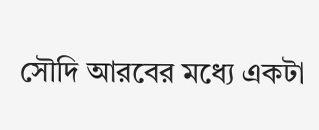সৌদি আরবের মধ্যে একটা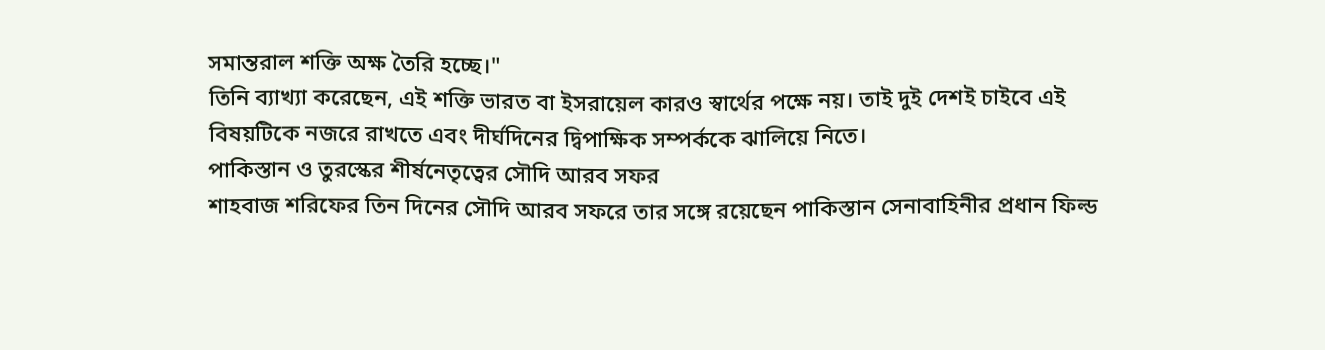সমান্তরাল শক্তি অক্ষ তৈরি হচ্ছে।"
তিনি ব্যাখ্যা করেছেন, এই শক্তি ভারত বা ইসরায়েল কারও স্বার্থের পক্ষে নয়। তাই দুই দেশই চাইবে এই বিষয়টিকে নজরে রাখতে এবং দীর্ঘদিনের দ্বিপাক্ষিক সম্পর্ককে ঝালিয়ে নিতে।
পাকিস্তান ও তুরস্কের শীর্ষনেতৃত্বের সৌদি আরব সফর
শাহবাজ শরিফের তিন দিনের সৌদি আরব সফরে তার সঙ্গে রয়েছেন পাকিস্তান সেনাবাহিনীর প্রধান ফিল্ড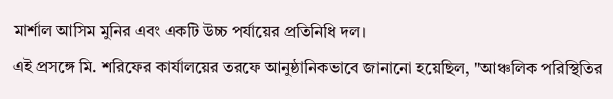মার্শাল আসিম মুনির এবং একটি উচ্চ পর্যায়ের প্রতিনিধি দল।
এই প্রসঙ্গে মি. শরিফের কার্যালয়ের তরফে আনুষ্ঠানিকভাবে জানানো হয়েছিল, "আঞ্চলিক পরিস্থিতির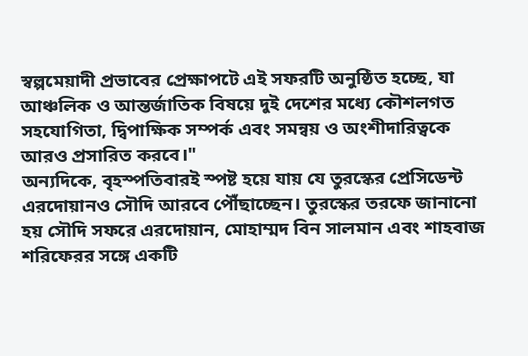স্বল্পমেয়াদী প্রভাবের প্রেক্ষাপটে এই সফরটি অনুষ্ঠিত হচ্ছে, যা আঞ্চলিক ও আন্তর্জাতিক বিষয়ে দুই দেশের মধ্যে কৌশলগত সহযোগিতা, দ্বিপাক্ষিক সম্পর্ক এবং সমন্বয় ও অংশীদারিত্বকে আরও প্রসারিত করবে।"
অন্যদিকে, বৃহস্পতিবারই স্পষ্ট হয়ে যায় যে তুরস্কের প্রেসিডেন্ট এরদোয়ানও সৌদি আরবে পৌঁছাচ্ছেন। তুরস্কের তরফে জানানো হয় সৌদি সফরে এরদোয়ান, মোহাম্মদ বিন সালমান এবং শাহবাজ শরিফেরর সঙ্গে একটি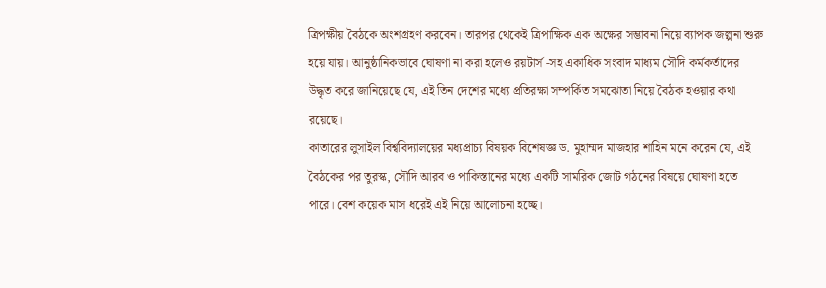ত্রিপক্ষীয় বৈঠকে অংশগ্রহণ করবেন। তারপর থেকেই ত্রিপাক্ষিক এক অক্ষের সম্ভাবনা নিয়ে ব্যাপক জল্পনা শুরু হয়ে যায়। আনুষ্ঠানিকভাবে ঘোষণা না করা হলেও রয়টার্স -সহ একাধিক সংবাদ মাধ্যম সৌদি কর্মকর্তাদের উদ্ধৃত করে জানিয়েছে যে, এই তিন দেশের মধ্যে প্রতিরক্ষা সম্পর্কিত সমঝোতা নিয়ে বৈঠক হওয়ার কথা রয়েছে।
কাতারের লুসাইল বিশ্ববিদ্যালয়ের মধ্যপ্রাচ্য বিষয়ক বিশেষজ্ঞ ড. মুহাম্মদ মাজহার শাহিন মনে করেন যে, এই বৈঠকের পর তুরস্ক, সৌদি আরব ও পাকিস্তানের মধ্যে একটি সামরিক জোট গঠনের বিষয়ে ঘোষণা হতে পারে। বেশ কয়েক মাস ধরেই এই নিয়ে আলোচনা হচ্ছে।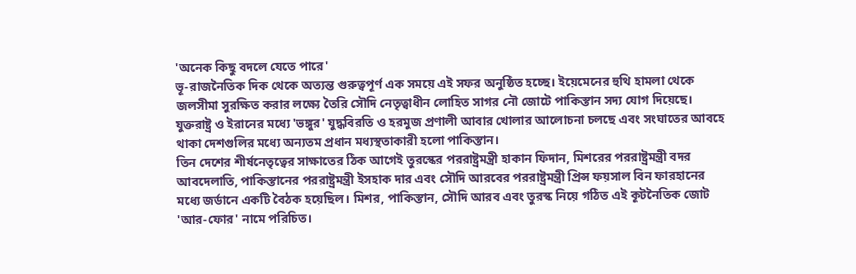'অনেক কিছু বদলে যেতে পারে'
ভূ-রাজনৈতিক দিক থেকে অত্যন্ত গুরুত্বপূর্ণ এক সময়ে এই সফর অনুষ্ঠিত হচ্ছে। ইয়েমেনের হুথি হামলা থেকে জলসীমা সুরক্ষিত করার লক্ষ্যে তৈরি সৌদি নেতৃত্বাধীন লোহিত সাগর নৌ জোটে পাকিস্তান সদ্য যোগ দিয়েছে। যুক্তরাষ্ট্র ও ইরানের মধ্যে 'ভঙ্গুর' যুদ্ধবিরতি ও হরমুজ প্রণালী আবার খোলার আলোচনা চলছে এবং সংঘাতের আবহে থাকা দেশগুলির মধ্যে অন্যতম প্রধান মধ্যস্থতাকারী হলো পাকিস্তান।
তিন দেশের শীর্ষনেতৃত্বের সাক্ষাতের ঠিক আগেই তুরস্কের পররাষ্ট্রমন্ত্রী হাকান ফিদান, মিশরের পররাষ্ট্রমন্ত্রী বদর আবদেলাতি, পাকিস্তানের পররাষ্ট্রমন্ত্রী ইসহাক দার এবং সৌদি আরবের পররাষ্ট্রমন্ত্রী প্রিন্স ফয়সাল বিন ফারহানের মধ্যে জর্ডানে একটি বৈঠক হয়েছিল। মিশর, পাকিস্তান, সৌদি আরব এবং তুরস্ক নিয়ে গঠিত এই কূটনৈতিক জোট 'আর-ফোর' নামে পরিচিত।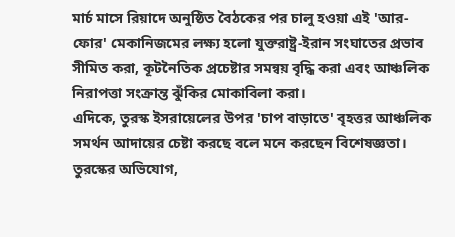মার্চ মাসে রিয়াদে অনুষ্ঠিত বৈঠকের পর চালু হওয়া এই 'আর-ফোর' মেকানিজমের লক্ষ্য হলো যুক্তরাষ্ট্র-ইরান সংঘাতের প্রভাব সীমিত করা, কূটনৈতিক প্রচেষ্টার সমন্বয় বৃদ্ধি করা এবং আঞ্চলিক নিরাপত্তা সংক্রান্ত ঝুঁকির মোকাবিলা করা।
এদিকে, তুরস্ক ইসরায়েলের উপর 'চাপ বাড়াতে' বৃহত্তর আঞ্চলিক সমর্থন আদায়ের চেষ্টা করছে বলে মনে করছেন বিশেষজ্ঞতা। তুরস্কের অভিযোগ,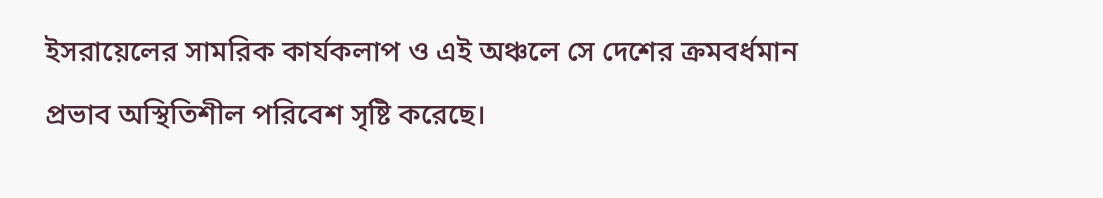ইসরায়েলের সামরিক কার্যকলাপ ও এই অঞ্চলে সে দেশের ক্রমবর্ধমান প্রভাব অস্থিতিশীল পরিবেশ সৃষ্টি করেছে।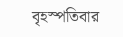বৃহস্পতিবার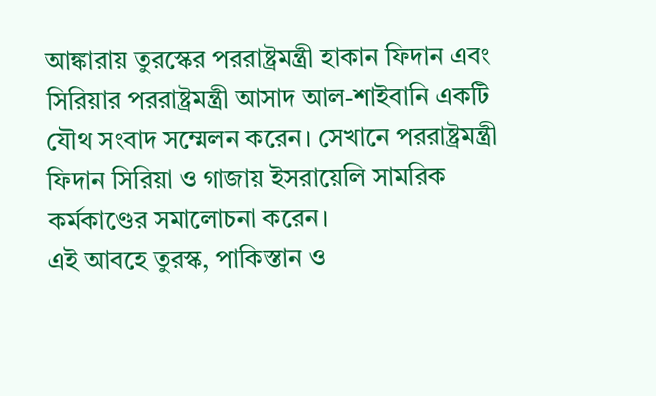আঙ্কারায় তুরস্কের পররাষ্ট্রমন্ত্রী হাকান ফিদান এবং সিরিয়ার পররাষ্ট্রমন্ত্রী আসাদ আল-শাইবানি একটি যৌথ সংবাদ সম্মেলন করেন। সেখানে পররাষ্ট্রমন্ত্রী ফিদান সিরিয়া ও গাজায় ইসরায়েলি সামরিক কর্মকাণ্ডের সমালোচনা করেন।
এই আবহে তুরস্ক, পাকিস্তান ও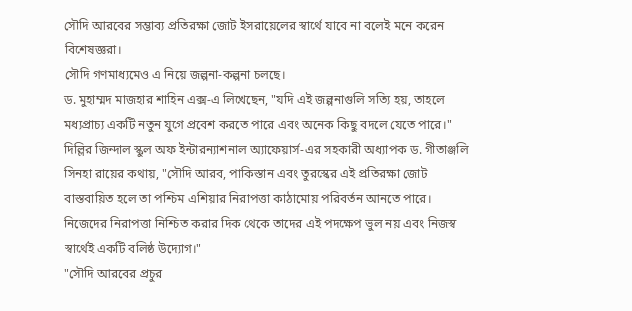সৌদি আরবের সম্ভাব্য প্রতিরক্ষা জোট ইসরায়েলের স্বার্থে যাবে না বলেই মনে করেন বিশেষজ্ঞরা।
সৌদি গণমাধ্যমেও এ নিয়ে জল্পনা-কল্পনা চলছে।
ড. মুহাম্মদ মাজহার শাহিন এক্স-এ লিখেছেন, "যদি এই জল্পনাগুলি সত্যি হয়, তাহলে মধ্যপ্রাচ্য একটি নতুন যুগে প্রবেশ করতে পারে এবং অনেক কিছু বদলে যেতে পারে।"
দিল্লির জিন্দাল স্কুল অফ ইন্টারন্যাশনাল অ্যাফেয়ার্স-এর সহকারী অধ্যাপক ড. গীতাঞ্জলি সিনহা রায়ের কথায়, "সৌদি আরব, পাকিস্তান এবং তুরস্কের এই প্রতিরক্ষা জোট বাস্তবায়িত হলে তা পশ্চিম এশিয়ার নিরাপত্তা কাঠামোয় পরিবর্তন আনতে পারে। নিজেদের নিরাপত্তা নিশ্চিত করার দিক থেকে তাদের এই পদক্ষেপ ভুল নয় এবং নিজস্ব স্বার্থেই একটি বলিষ্ঠ উদ্যোগ।"
"সৌদি আরবের প্রচুর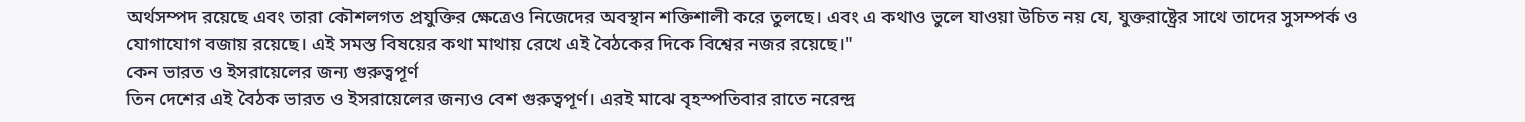অর্থসম্পদ রয়েছে এবং তারা কৌশলগত প্রযুক্তির ক্ষেত্রেও নিজেদের অবস্থান শক্তিশালী করে তুলছে। এবং এ কথাও ভুলে যাওয়া উচিত নয় যে, যুক্তরাষ্ট্রের সাথে তাদের সুসম্পর্ক ও যোগাযোগ বজায় রয়েছে। এই সমস্ত বিষয়ের কথা মাথায় রেখে এই বৈঠকের দিকে বিশ্বের নজর রয়েছে।"
কেন ভারত ও ইসরায়েলের জন্য গুরুত্বপূর্ণ
তিন দেশের এই বৈঠক ভারত ও ইসরায়েলের জন্যও বেশ গুরুত্বপূর্ণ। এরই মাঝে বৃহস্পতিবার রাতে নরেন্দ্র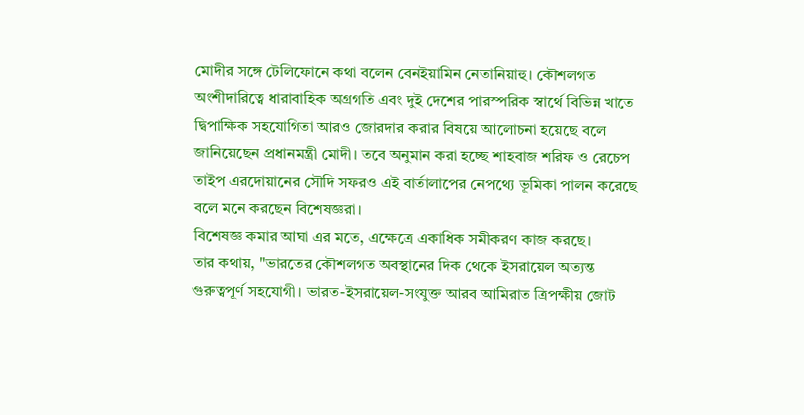মোদীর সঙ্গে টেলিফোনে কথা বলেন বেনইয়ামিন নেতানিয়াহু। কৌশলগত অংশীদারিত্বে ধারাবাহিক অগ্রগতি এবং দুই দেশের পারস্পরিক স্বার্থে বিভিন্ন খাতে দ্বিপাক্ষিক সহযোগিতা আরও জোরদার করার বিষয়ে আলোচনা হয়েছে বলে জানিয়েছেন প্রধানমন্ত্রী মোদী। তবে অনুমান করা হচ্ছে শাহবাজ শরিফ ও রেচেপ তাইপ এরদোয়ানের সৌদি সফরও এই বার্তালাপের নেপথ্যে ভূমিকা পালন করেছে বলে মনে করছেন বিশেষজ্ঞরা।
বিশেষজ্ঞ কমার আঘা এর মতে, এক্ষেত্রে একাধিক সমীকরণ কাজ করছে।
তার কথায়, "ভারতের কৌশলগত অবস্থানের দিক থেকে ইসরায়েল অত্যন্ত গুরুত্বপূর্ণ সহযোগী। ভারত-ইসরায়েল-সংযুক্ত আরব আমিরাত ত্রিপক্ষীয় জোট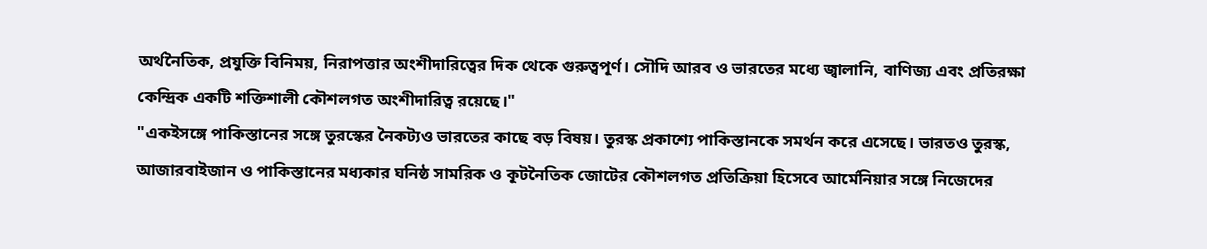অর্থনৈতিক, প্রযুক্তি বিনিময়, নিরাপত্তার অংশীদারিত্বের দিক থেকে গুরুত্বপূর্ণ। সৌদি আরব ও ভারতের মধ্যে জ্বালানি, বাণিজ্য এবং প্রতিরক্ষা কেন্দ্রিক একটি শক্তিশালী কৌশলগত অংশীদারিত্ব রয়েছে।"
"একইসঙ্গে পাকিস্তানের সঙ্গে তুরস্কের নৈকট্যও ভারতের কাছে বড় বিষয়। তুরস্ক প্রকাশ্যে পাকিস্তানকে সমর্থন করে এসেছে। ভারতও তুরস্ক, আজারবাইজান ও পাকিস্তানের মধ্যকার ঘনিষ্ঠ সামরিক ও কূটনৈতিক জোটের কৌশলগত প্রতিক্রিয়া হিসেবে আর্মেনিয়ার সঙ্গে নিজেদের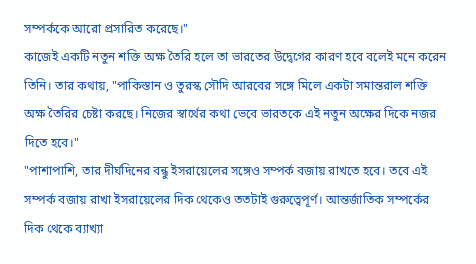সম্পর্ককে আরো প্রসারিত করেছে।"
কাজেই একটি নতুন শক্তি অক্ষ তৈরি হলে তা ভারতের উদ্বেগের কারণ হবে বলেই মনে করেন তিনি। তার কথায়, "পাকিস্তান ও তুরস্ক সৌদি আরবের সঙ্গে মিলে একটা সমান্তরাল শক্তি অক্ষ তৈরির চেষ্টা করছে। নিজের স্বার্থের কথা ভেবে ভারতকে এই নতুন অক্ষের দিকে নজর দিতে হবে।"
"পাশাপাশি, তার দীর্ঘদিনের বন্ধু ইসরায়েলের সঙ্গেও সম্পর্ক বজায় রাখতে হবে। তবে এই সম্পর্ক বজায় রাখা ইসরায়েলের দিক থেকেও ততটাই গুরুত্বেপূর্ণ। আন্তর্জাতিক সম্পর্কের দিক থেকে ব্যাখ্যা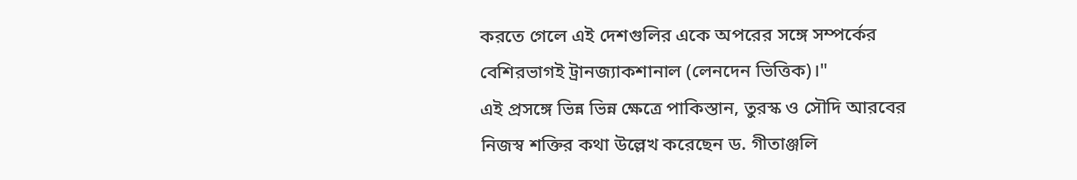করতে গেলে এই দেশগুলির একে অপরের সঙ্গে সম্পর্কের বেশিরভাগই ট্রানজ্যাকশানাল (লেনদেন ভিত্তিক)।"
এই প্রসঙ্গে ভিন্ন ভিন্ন ক্ষেত্রে পাকিস্তান, তুরস্ক ও সৌদি আরবের নিজস্ব শক্তির কথা উল্লেখ করেছেন ড. গীতাঞ্জলি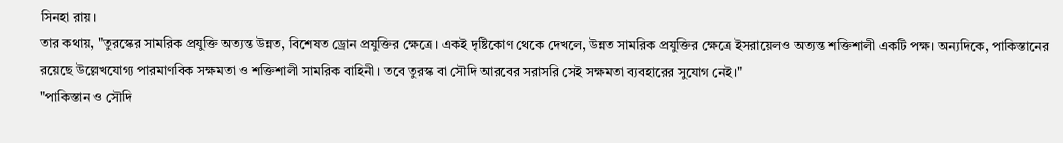সিনহা রায়।
তার কথায়, "তুরস্কের সামরিক প্রযুক্তি অত্যন্ত উন্নত, বিশেষত ড্রোন প্রযুক্তির ক্ষেত্রে। একই দৃষ্টিকোণ থেকে দেখলে, উন্নত সামরিক প্রযুক্তির ক্ষেত্রে ইসরায়েলও অত্যন্ত শক্তিশালী একটি পক্ষ। অন্যদিকে, পাকিস্তানের রয়েছে উল্লেখযোগ্য পারমাণবিক সক্ষমতা ও শক্তিশালী সামরিক বাহিনী। তবে তুরস্ক বা সৌদি আরবের সরাসরি সেই সক্ষমতা ব্যবহারের সুযোগ নেই।"
"পাকিস্তান ও সৌদি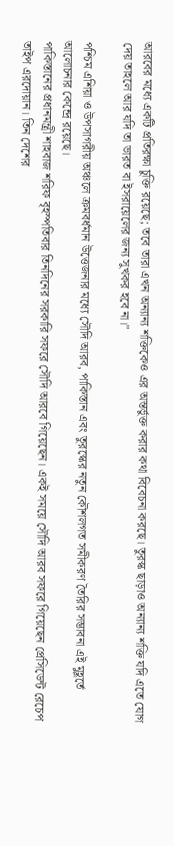আরবের মধ্যে একটি প্রতিরক্ষা চুক্তি রয়েছে; তবে তারা এখন অন্যান্য শক্তিকেও এর অন্তর্ভুক্ত করার কথা বিবেচনা করছে। তুরস্ক ছাড়াও অন্যান্য শক্তি যদি এতে যোগ দেয় তাহলে আর যদি তা ভারত বা ইসরায়েলের জন্য সুখকর হবে না।"

পশ্চিম এশিয়া ও উপসাগরীয় অঞ্চলে ক্রমবর্ধমান উত্তেজনার মধ্যে সৌদি আরব, পাকিস্তান এবং তুরস্কের নতুন কৌশলগত সমীকরণ তৈরির সম্ভাবনা এই মুহূর্তে আলোচনার কেন্দ্রে রয়েছে।
পাকিস্তানের প্রধানমন্ত্রী শাহবাজ শরিফ বৃহস্পতিবার তিনদিনের সরকারি সফরে সৌদি আরবে গিয়েছেন। একই সময়ে সৌদি আরব সফরে গিয়েছেন প্রেসিডেন্ট রেচেপ তাইপ এরদোয়ান। তিন দেশের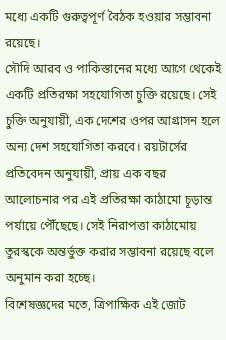মধ্যে একটি গুরুত্বপূর্ণ বৈঠক হওয়ার সম্ভাবনা রয়েছে।
সৌদি আরব ও পাকিস্তানের মধ্যে আগে থেকেই একটি প্রতিরক্ষা সহযোগিতা চুক্তি রয়েছে। সেই চুক্তি অনুযায়ী, এক দেশের ওপর আগ্রাসন হলে অন্য দেশ সহযোগিতা করবে। রয়টার্সের প্রতিবেদন অনুযায়ী, প্রায় এক বছর আলোচনার পর এই প্রতিরক্ষা কাঠামো চূড়ান্ত পর্যায়ে পৌঁছেছে। সেই নিরাপত্তা কাঠামোয় তুরস্ককে অন্তর্ভুক্ত করার সম্ভাবনা রয়েছে বলে অনুমান করা হচ্ছে।
বিশেষজ্ঞদের মতে, ত্রিপাক্ষিক এই জোট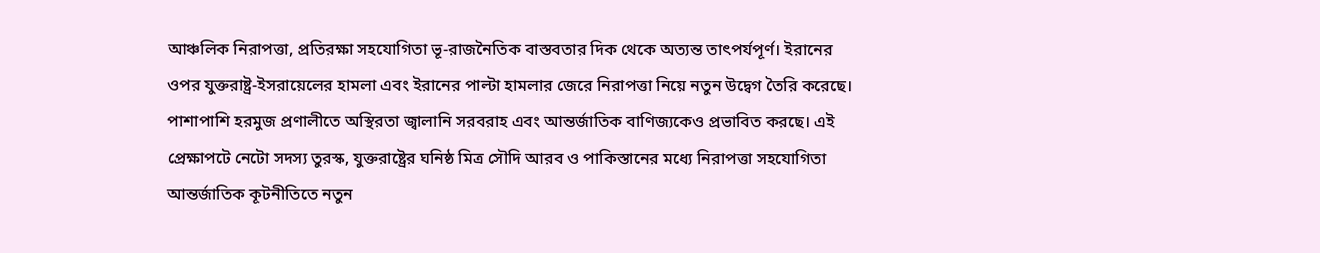আঞ্চলিক নিরাপত্তা, প্রতিরক্ষা সহযোগিতা ভূ-রাজনৈতিক বাস্তবতার দিক থেকে অত্যন্ত তাৎপর্যপূর্ণ। ইরানের ওপর যুক্তরাষ্ট্র-ইসরায়েলের হামলা এবং ইরানের পাল্টা হামলার জেরে নিরাপত্তা নিয়ে নতুন উদ্বেগ তৈরি করেছে। পাশাপাশি হরমুজ প্রণালীতে অস্থিরতা জ্বালানি সরবরাহ এবং আন্তর্জাতিক বাণিজ্যকেও প্রভাবিত করছে। এই প্রেক্ষাপটে নেটো সদস্য তুরস্ক, যুক্তরাষ্ট্রের ঘনিষ্ঠ মিত্র সৌদি আরব ও পাকিস্তানের মধ্যে নিরাপত্তা সহযোগিতা আন্তর্জাতিক কূটনীতিতে নতুন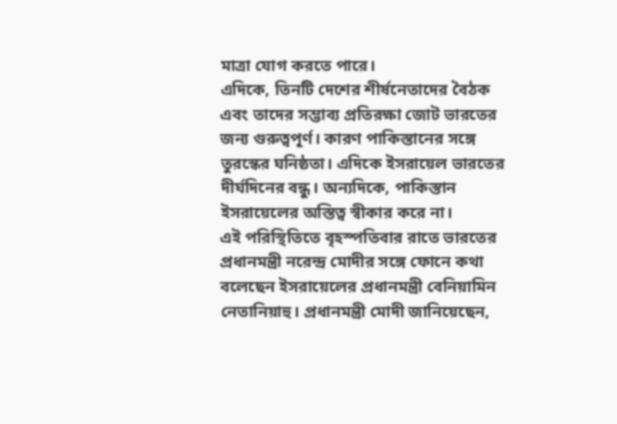মাত্রা যোগ করতে পারে।
এদিকে, তিনটি দেশের শীর্ষনেতাদের বৈঠক এবং তাদের সম্ভাব্য প্রতিরক্ষা জোট ভারতের জন্য গুরুত্বপূর্ণ। কারণ পাকিস্তানের সঙ্গে তুরস্কের ঘনিষ্ঠতা। এদিকে ইসরায়েল ভারতের দীর্ঘদিনের বন্ধু। অন্যদিকে, পাকিস্তান ইসরায়েলের অস্তিত্ব স্বীকার করে না।
এই পরিস্থিতিতে বৃহস্পতিবার রাতে ভারতের প্রধানমন্ত্রী নরেন্দ্র মোদীর সঙ্গে ফোনে কথা বলেছেন ইসরায়েলের প্রধানমন্ত্রী বেনিয়ামিন নেতানিয়াহু। প্রধানমন্ত্রী মোদী জানিয়েছেন,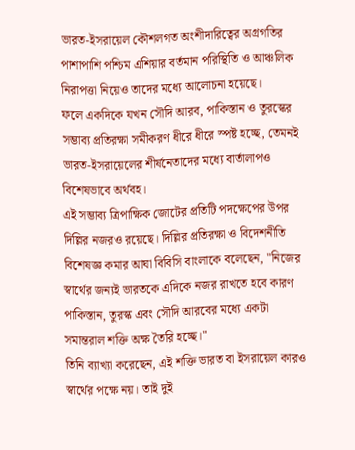ভারত-ইসরায়েল কৌশলগত অংশীদারিত্বের অগ্রগতির পাশাপাশি পশ্চিম এশিয়ার বর্তমান পরিস্থিতি ও আঞ্চলিক নিরাপত্তা নিয়েও তাদের মধ্যে আলোচনা হয়েছে।
ফলে একদিকে যখন সৌদি আরব, পাকিস্তান ও তুরস্কের সম্ভাব্য প্রতিরক্ষা সমীকরণ ধীরে ধীরে স্পষ্ট হচ্ছে, তেমনই ভারত-ইসরায়েলের শীর্ষনেতাদের মধ্যে বার্তালাপও বিশেষভাবে অর্থবহ।
এই সম্ভাব্য ত্রিপাক্ষিক জোটের প্রতিটি পদক্ষেপের উপর দিল্লির নজরও রয়েছে। দিল্লির প্রতিরক্ষা ও বিদেশনীতি বিশেষজ্ঞ কমার আঘা বিবিসি বাংলাকে বলেছেন, "নিজের স্বার্থের জন্যই ভারতকে এদিকে নজর রাখতে হবে কারণ পাকিস্তান, তুরস্ক এবং সৌদি আরবের মধ্যে একটা সমান্তরাল শক্তি অক্ষ তৈরি হচ্ছে।"
তিনি ব্যাখ্যা করেছেন, এই শক্তি ভারত বা ইসরায়েল কারও স্বার্থের পক্ষে নয়। তাই দুই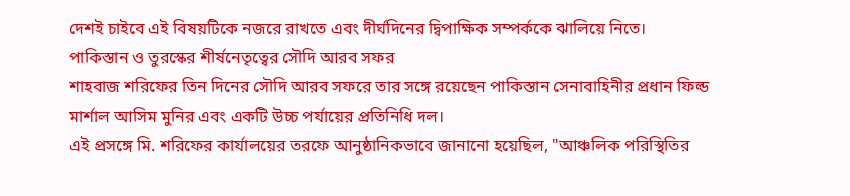দেশই চাইবে এই বিষয়টিকে নজরে রাখতে এবং দীর্ঘদিনের দ্বিপাক্ষিক সম্পর্ককে ঝালিয়ে নিতে।
পাকিস্তান ও তুরস্কের শীর্ষনেতৃত্বের সৌদি আরব সফর
শাহবাজ শরিফের তিন দিনের সৌদি আরব সফরে তার সঙ্গে রয়েছেন পাকিস্তান সেনাবাহিনীর প্রধান ফিল্ড মার্শাল আসিম মুনির এবং একটি উচ্চ পর্যায়ের প্রতিনিধি দল।
এই প্রসঙ্গে মি. শরিফের কার্যালয়ের তরফে আনুষ্ঠানিকভাবে জানানো হয়েছিল, "আঞ্চলিক পরিস্থিতির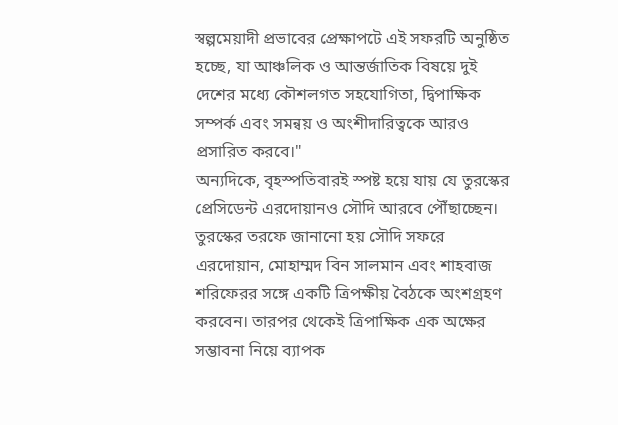স্বল্পমেয়াদী প্রভাবের প্রেক্ষাপটে এই সফরটি অনুষ্ঠিত হচ্ছে, যা আঞ্চলিক ও আন্তর্জাতিক বিষয়ে দুই দেশের মধ্যে কৌশলগত সহযোগিতা, দ্বিপাক্ষিক সম্পর্ক এবং সমন্বয় ও অংশীদারিত্বকে আরও প্রসারিত করবে।"
অন্যদিকে, বৃহস্পতিবারই স্পষ্ট হয়ে যায় যে তুরস্কের প্রেসিডেন্ট এরদোয়ানও সৌদি আরবে পৌঁছাচ্ছেন। তুরস্কের তরফে জানানো হয় সৌদি সফরে এরদোয়ান, মোহাম্মদ বিন সালমান এবং শাহবাজ শরিফেরর সঙ্গে একটি ত্রিপক্ষীয় বৈঠকে অংশগ্রহণ করবেন। তারপর থেকেই ত্রিপাক্ষিক এক অক্ষের সম্ভাবনা নিয়ে ব্যাপক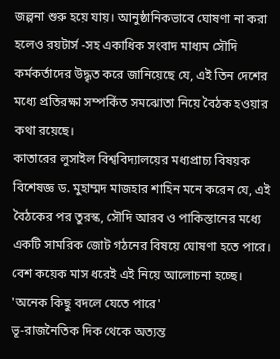জল্পনা শুরু হয়ে যায়। আনুষ্ঠানিকভাবে ঘোষণা না করা হলেও রয়টার্স -সহ একাধিক সংবাদ মাধ্যম সৌদি কর্মকর্তাদের উদ্ধৃত করে জানিয়েছে যে, এই তিন দেশের মধ্যে প্রতিরক্ষা সম্পর্কিত সমঝোতা নিয়ে বৈঠক হওয়ার কথা রয়েছে।
কাতারের লুসাইল বিশ্ববিদ্যালয়ের মধ্যপ্রাচ্য বিষয়ক বিশেষজ্ঞ ড. মুহাম্মদ মাজহার শাহিন মনে করেন যে, এই বৈঠকের পর তুরস্ক, সৌদি আরব ও পাকিস্তানের মধ্যে একটি সামরিক জোট গঠনের বিষয়ে ঘোষণা হতে পারে। বেশ কয়েক মাস ধরেই এই নিয়ে আলোচনা হচ্ছে।
'অনেক কিছু বদলে যেতে পারে'
ভূ-রাজনৈতিক দিক থেকে অত্যন্ত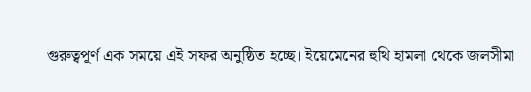গুরুত্বপূর্ণ এক সময়ে এই সফর অনুষ্ঠিত হচ্ছে। ইয়েমেনের হুথি হামলা থেকে জলসীমা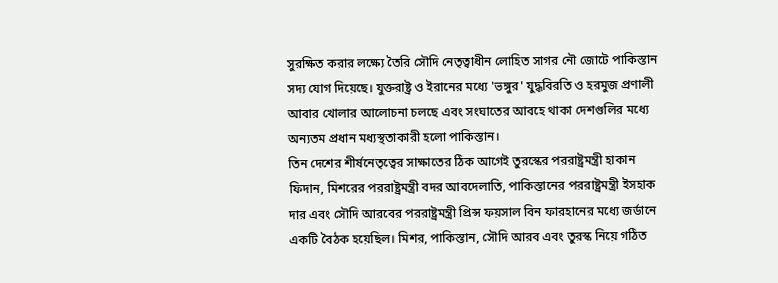সুরক্ষিত করার লক্ষ্যে তৈরি সৌদি নেতৃত্বাধীন লোহিত সাগর নৌ জোটে পাকিস্তান সদ্য যোগ দিয়েছে। যুক্তরাষ্ট্র ও ইরানের মধ্যে 'ভঙ্গুর' যুদ্ধবিরতি ও হরমুজ প্রণালী আবার খোলার আলোচনা চলছে এবং সংঘাতের আবহে থাকা দেশগুলির মধ্যে অন্যতম প্রধান মধ্যস্থতাকারী হলো পাকিস্তান।
তিন দেশের শীর্ষনেতৃত্বের সাক্ষাতের ঠিক আগেই তুরস্কের পররাষ্ট্রমন্ত্রী হাকান ফিদান, মিশরের পররাষ্ট্রমন্ত্রী বদর আবদেলাতি, পাকিস্তানের পররাষ্ট্রমন্ত্রী ইসহাক দার এবং সৌদি আরবের পররাষ্ট্রমন্ত্রী প্রিন্স ফয়সাল বিন ফারহানের মধ্যে জর্ডানে একটি বৈঠক হয়েছিল। মিশর, পাকিস্তান, সৌদি আরব এবং তুরস্ক নিয়ে গঠিত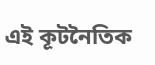এই কূটনৈতিক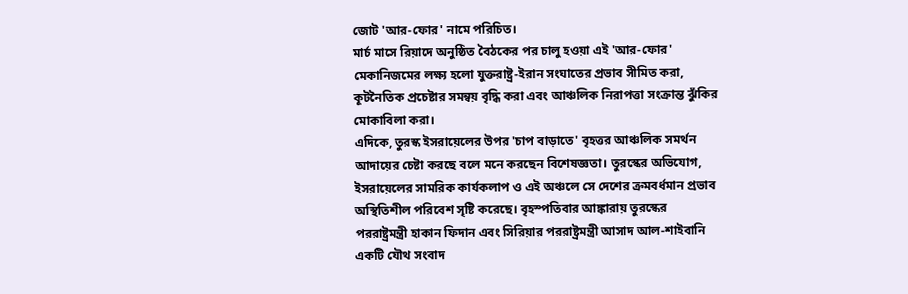জোট 'আর-ফোর' নামে পরিচিত।
মার্চ মাসে রিয়াদে অনুষ্ঠিত বৈঠকের পর চালু হওয়া এই 'আর-ফোর' মেকানিজমের লক্ষ্য হলো যুক্তরাষ্ট্র-ইরান সংঘাতের প্রভাব সীমিত করা, কূটনৈতিক প্রচেষ্টার সমন্বয় বৃদ্ধি করা এবং আঞ্চলিক নিরাপত্তা সংক্রান্ত ঝুঁকির মোকাবিলা করা।
এদিকে, তুরস্ক ইসরায়েলের উপর 'চাপ বাড়াতে' বৃহত্তর আঞ্চলিক সমর্থন আদায়ের চেষ্টা করছে বলে মনে করছেন বিশেষজ্ঞতা। তুরস্কের অভিযোগ, ইসরায়েলের সামরিক কার্যকলাপ ও এই অঞ্চলে সে দেশের ক্রমবর্ধমান প্রভাব অস্থিতিশীল পরিবেশ সৃষ্টি করেছে। বৃহস্পতিবার আঙ্কারায় তুরস্কের পররাষ্ট্রমন্ত্রী হাকান ফিদান এবং সিরিয়ার পররাষ্ট্রমন্ত্রী আসাদ আল-শাইবানি একটি যৌথ সংবাদ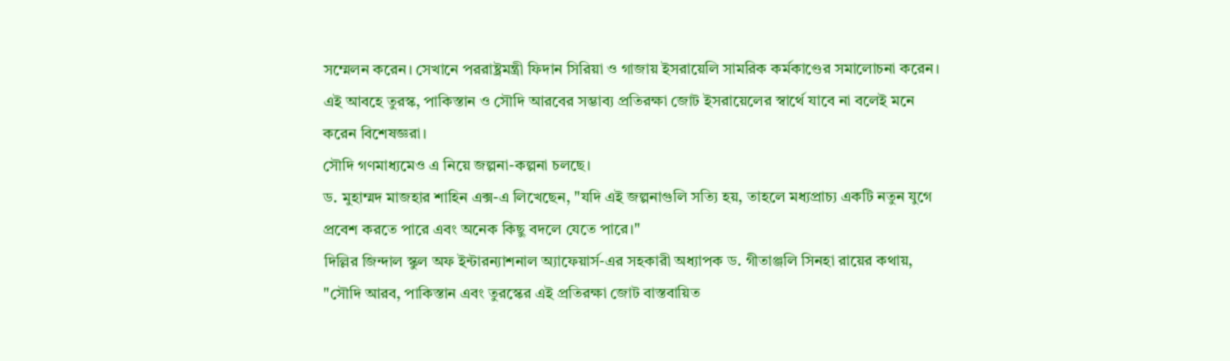সম্মেলন করেন। সেখানে পররাষ্ট্রমন্ত্রী ফিদান সিরিয়া ও গাজায় ইসরায়েলি সামরিক কর্মকাণ্ডের সমালোচনা করেন।
এই আবহে তুরস্ক, পাকিস্তান ও সৌদি আরবের সম্ভাব্য প্রতিরক্ষা জোট ইসরায়েলের স্বার্থে যাবে না বলেই মনে করেন বিশেষজ্ঞরা।
সৌদি গণমাধ্যমেও এ নিয়ে জল্পনা-কল্পনা চলছে।
ড. মুহাম্মদ মাজহার শাহিন এক্স-এ লিখেছেন, "যদি এই জল্পনাগুলি সত্যি হয়, তাহলে মধ্যপ্রাচ্য একটি নতুন যুগে প্রবেশ করতে পারে এবং অনেক কিছু বদলে যেতে পারে।"
দিল্লির জিন্দাল স্কুল অফ ইন্টারন্যাশনাল অ্যাফেয়ার্স-এর সহকারী অধ্যাপক ড. গীতাঞ্জলি সিনহা রায়ের কথায়, "সৌদি আরব, পাকিস্তান এবং তুরস্কের এই প্রতিরক্ষা জোট বাস্তবায়িত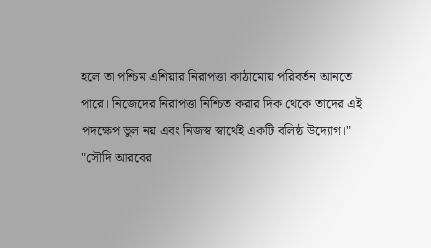হলে তা পশ্চিম এশিয়ার নিরাপত্তা কাঠামোয় পরিবর্তন আনতে পারে। নিজেদের নিরাপত্তা নিশ্চিত করার দিক থেকে তাদের এই পদক্ষেপ ভুল নয় এবং নিজস্ব স্বার্থেই একটি বলিষ্ঠ উদ্যোগ।"
"সৌদি আরবের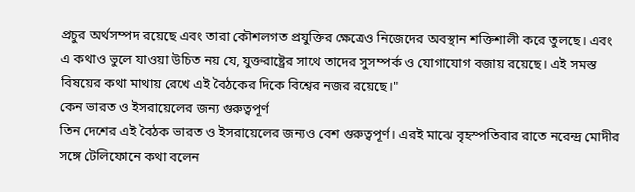প্রচুর অর্থসম্পদ রয়েছে এবং তারা কৌশলগত প্রযুক্তির ক্ষেত্রেও নিজেদের অবস্থান শক্তিশালী করে তুলছে। এবং এ কথাও ভুলে যাওয়া উচিত নয় যে, যুক্তরাষ্ট্রের সাথে তাদের সুসম্পর্ক ও যোগাযোগ বজায় রয়েছে। এই সমস্ত বিষয়ের কথা মাথায় রেখে এই বৈঠকের দিকে বিশ্বের নজর রয়েছে।"
কেন ভারত ও ইসরায়েলের জন্য গুরুত্বপূর্ণ
তিন দেশের এই বৈঠক ভারত ও ইসরায়েলের জন্যও বেশ গুরুত্বপূর্ণ। এরই মাঝে বৃহস্পতিবার রাতে নরেন্দ্র মোদীর সঙ্গে টেলিফোনে কথা বলেন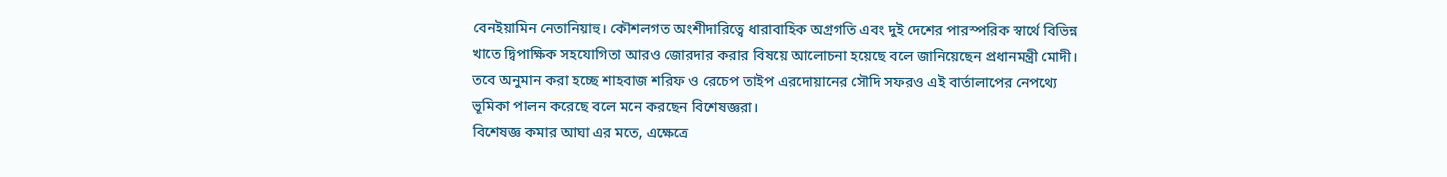বেনইয়ামিন নেতানিয়াহু। কৌশলগত অংশীদারিত্বে ধারাবাহিক অগ্রগতি এবং দুই দেশের পারস্পরিক স্বার্থে বিভিন্ন খাতে দ্বিপাক্ষিক সহযোগিতা আরও জোরদার করার বিষয়ে আলোচনা হয়েছে বলে জানিয়েছেন প্রধানমন্ত্রী মোদী। তবে অনুমান করা হচ্ছে শাহবাজ শরিফ ও রেচেপ তাইপ এরদোয়ানের সৌদি সফরও এই বার্তালাপের নেপথ্যে ভূমিকা পালন করেছে বলে মনে করছেন বিশেষজ্ঞরা।
বিশেষজ্ঞ কমার আঘা এর মতে, এক্ষেত্রে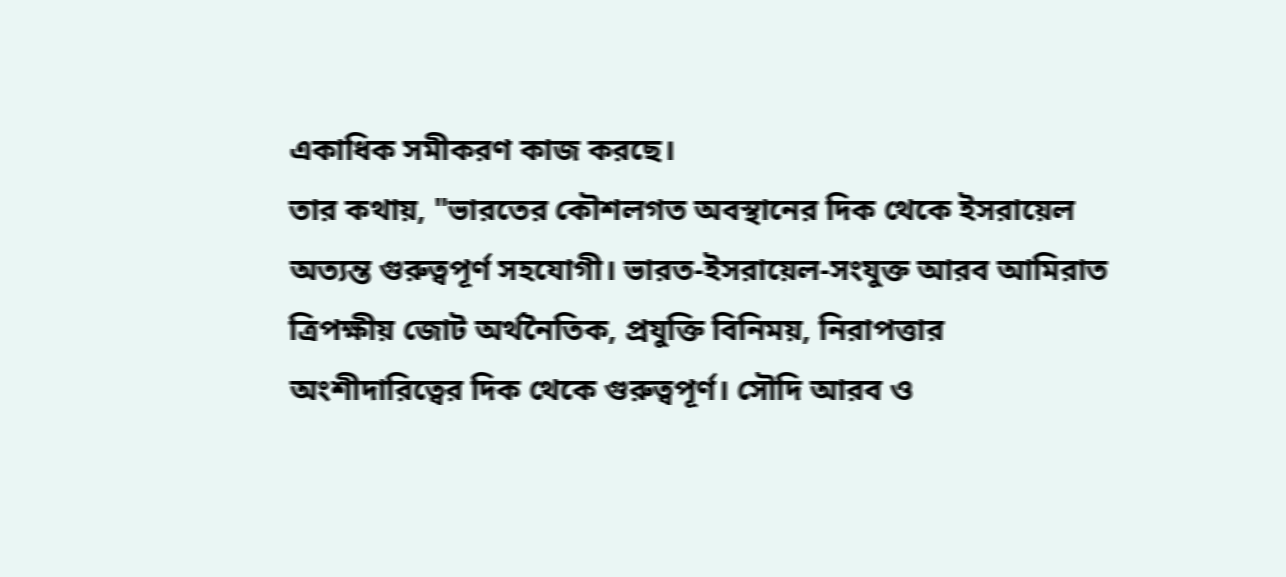একাধিক সমীকরণ কাজ করছে।
তার কথায়, "ভারতের কৌশলগত অবস্থানের দিক থেকে ইসরায়েল অত্যন্ত গুরুত্বপূর্ণ সহযোগী। ভারত-ইসরায়েল-সংযুক্ত আরব আমিরাত ত্রিপক্ষীয় জোট অর্থনৈতিক, প্রযুক্তি বিনিময়, নিরাপত্তার অংশীদারিত্বের দিক থেকে গুরুত্বপূর্ণ। সৌদি আরব ও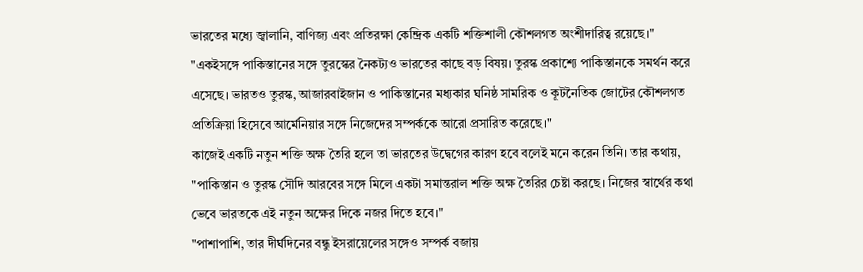ভারতের মধ্যে জ্বালানি, বাণিজ্য এবং প্রতিরক্ষা কেন্দ্রিক একটি শক্তিশালী কৌশলগত অংশীদারিত্ব রয়েছে।"
"একইসঙ্গে পাকিস্তানের সঙ্গে তুরস্কের নৈকট্যও ভারতের কাছে বড় বিষয়। তুরস্ক প্রকাশ্যে পাকিস্তানকে সমর্থন করে এসেছে। ভারতও তুরস্ক, আজারবাইজান ও পাকিস্তানের মধ্যকার ঘনিষ্ঠ সামরিক ও কূটনৈতিক জোটের কৌশলগত প্রতিক্রিয়া হিসেবে আর্মেনিয়ার সঙ্গে নিজেদের সম্পর্ককে আরো প্রসারিত করেছে।"
কাজেই একটি নতুন শক্তি অক্ষ তৈরি হলে তা ভারতের উদ্বেগের কারণ হবে বলেই মনে করেন তিনি। তার কথায়, "পাকিস্তান ও তুরস্ক সৌদি আরবের সঙ্গে মিলে একটা সমান্তরাল শক্তি অক্ষ তৈরির চেষ্টা করছে। নিজের স্বার্থের কথা ভেবে ভারতকে এই নতুন অক্ষের দিকে নজর দিতে হবে।"
"পাশাপাশি, তার দীর্ঘদিনের বন্ধু ইসরায়েলের সঙ্গেও সম্পর্ক বজায়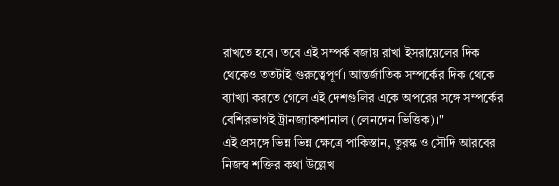রাখতে হবে। তবে এই সম্পর্ক বজায় রাখা ইসরায়েলের দিক থেকেও ততটাই গুরুত্বেপূর্ণ। আন্তর্জাতিক সম্পর্কের দিক থেকে ব্যাখ্যা করতে গেলে এই দেশগুলির একে অপরের সঙ্গে সম্পর্কের বেশিরভাগই ট্রানজ্যাকশানাল (লেনদেন ভিত্তিক)।"
এই প্রসঙ্গে ভিন্ন ভিন্ন ক্ষেত্রে পাকিস্তান, তুরস্ক ও সৌদি আরবের নিজস্ব শক্তির কথা উল্লেখ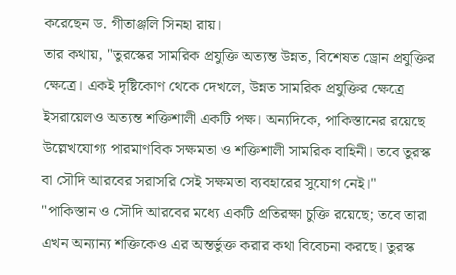করেছেন ড. গীতাঞ্জলি সিনহা রায়।
তার কথায়, "তুরস্কের সামরিক প্রযুক্তি অত্যন্ত উন্নত, বিশেষত ড্রোন প্রযুক্তির ক্ষেত্রে। একই দৃষ্টিকোণ থেকে দেখলে, উন্নত সামরিক প্রযুক্তির ক্ষেত্রে ইসরায়েলও অত্যন্ত শক্তিশালী একটি পক্ষ। অন্যদিকে, পাকিস্তানের রয়েছে উল্লেখযোগ্য পারমাণবিক সক্ষমতা ও শক্তিশালী সামরিক বাহিনী। তবে তুরস্ক বা সৌদি আরবের সরাসরি সেই সক্ষমতা ব্যবহারের সুযোগ নেই।"
"পাকিস্তান ও সৌদি আরবের মধ্যে একটি প্রতিরক্ষা চুক্তি রয়েছে; তবে তারা এখন অন্যান্য শক্তিকেও এর অন্তর্ভুক্ত করার কথা বিবেচনা করছে। তুরস্ক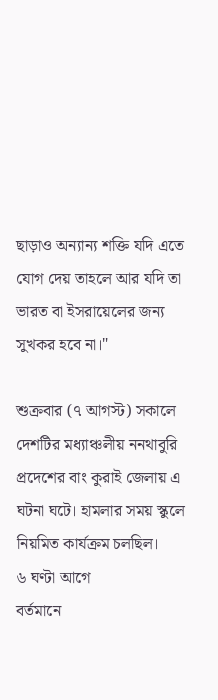ছাড়াও অন্যান্য শক্তি যদি এতে যোগ দেয় তাহলে আর যদি তা ভারত বা ইসরায়েলের জন্য সুখকর হবে না।"

শুক্রবার (৭ আগস্ট) সকালে দেশটির মধ্যাঞ্চলীয় ননথাবুরি প্রদেশের বাং কুরাই জেলায় এ ঘটনা ঘটে। হামলার সময় স্কুলে নিয়মিত কার্যক্রম চলছিল।
৬ ঘণ্টা আগে
বর্তমানে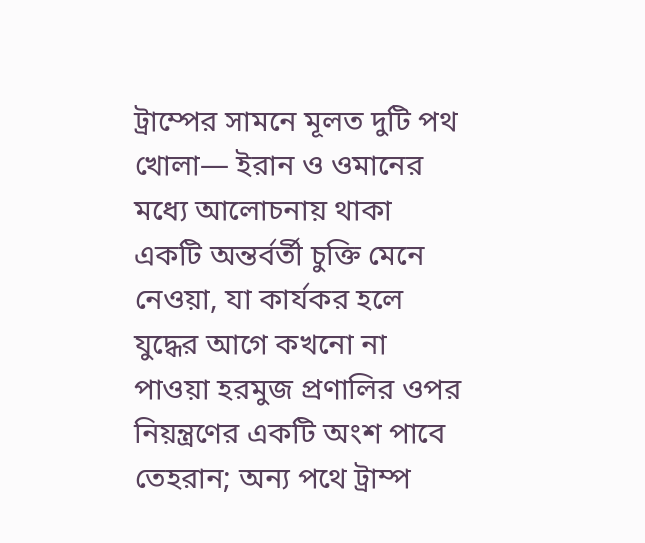ট্রাম্পের সামনে মূলত দুটি পথ খোলা— ইরান ও ওমানের মধ্যে আলোচনায় থাকা একটি অন্তর্বর্তী চুক্তি মেনে নেওয়া, যা কার্যকর হলে যুদ্ধের আগে কখনো না পাওয়া হরমুজ প্রণালির ওপর নিয়ন্ত্রণের একটি অংশ পাবে তেহরান; অন্য পথে ট্রাম্প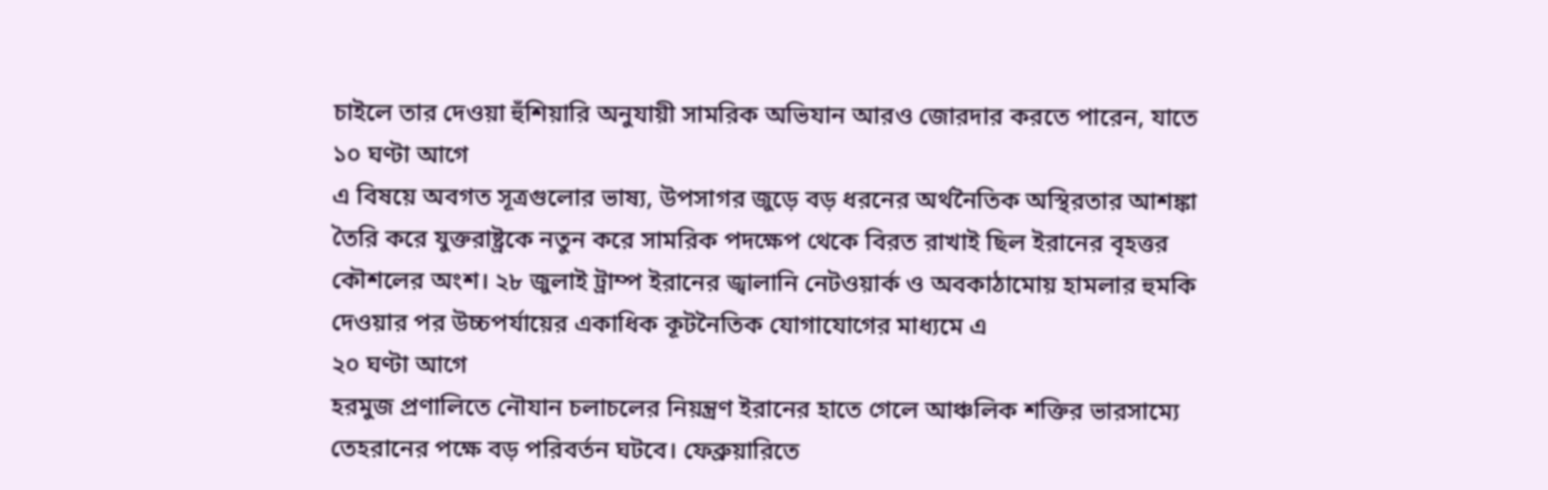চাইলে তার দেওয়া হুঁশিয়ারি অনুযায়ী সামরিক অভিযান আরও জোরদার করতে পারেন, যাতে
১০ ঘণ্টা আগে
এ বিষয়ে অবগত সূত্রগুলোর ভাষ্য, উপসাগর জুড়ে বড় ধরনের অর্থনৈতিক অস্থিরতার আশঙ্কা তৈরি করে যুক্তরাষ্ট্রকে নতুন করে সামরিক পদক্ষেপ থেকে বিরত রাখাই ছিল ইরানের বৃহত্তর কৌশলের অংশ। ২৮ জুলাই ট্রাম্প ইরানের জ্বালানি নেটওয়ার্ক ও অবকাঠামোয় হামলার হুমকি দেওয়ার পর উচ্চপর্যায়ের একাধিক কূটনৈতিক যোগাযোগের মাধ্যমে এ
২০ ঘণ্টা আগে
হরমুজ প্রণালিতে নৌযান চলাচলের নিয়ন্ত্রণ ইরানের হাতে গেলে আঞ্চলিক শক্তির ভারসাম্যে তেহরানের পক্ষে বড় পরিবর্তন ঘটবে। ফেব্রুয়ারিতে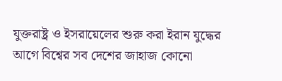যুক্তরাষ্ট্র ও ইসরায়েলের শুরু করা ইরান যুদ্ধের আগে বিশ্বের সব দেশের জাহাজ কোনো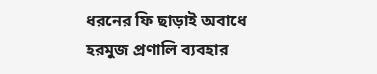ধরনের ফি ছাড়াই অবাধে হরমুজ প্রণালি ব্যবহার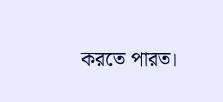করতে পারত।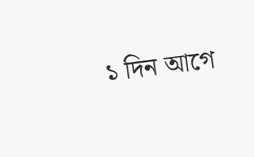১ দিন আগে